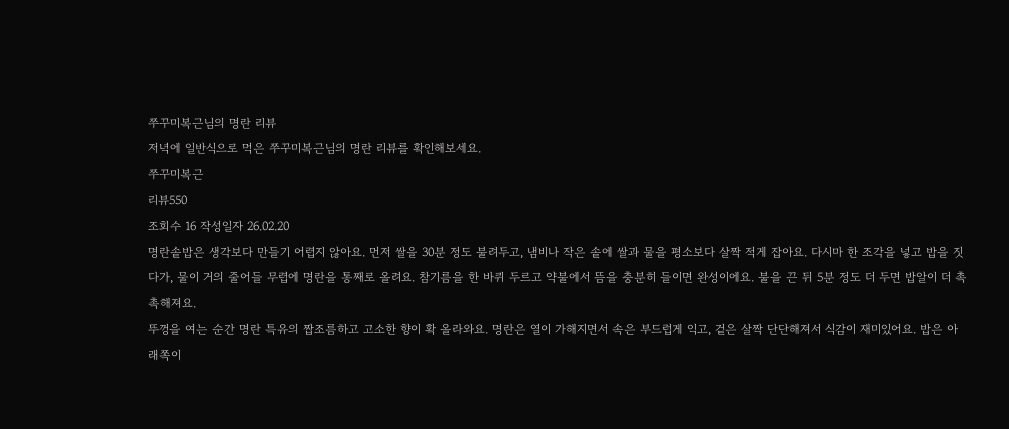쭈꾸미복근님의 명란 리뷰
저녁에 일반식으로 먹은 쭈꾸미복근님의 명란 리뷰를 확인해보세요.
쭈꾸미복근
리뷰550
조회수 16 작성일자 26.02.20
명란솥밥은 생각보다 만들기 어렵지 않아요. 먼저 쌀을 30분 정도 불려두고, 냄비나 작은 솥에 쌀과 물을 평소보다 살짝 적게 잡아요. 다시마 한 조각을 넣고 밥을 짓다가, 물이 거의 줄어들 무렵에 명란을 통째로 올려요. 참기름을 한 바퀴 두르고 약불에서 뜸을 충분히 들이면 완성이에요. 불을 끈 뒤 5분 정도 더 두면 밥알이 더 촉촉해져요.
뚜껑을 여는 순간 명란 특유의 짭조름하고 고소한 향이 확 올라와요. 명란은 열이 가해지면서 속은 부드럽게 익고, 겉은 살짝 단단해져서 식감이 재미있어요. 밥은 아래쪽이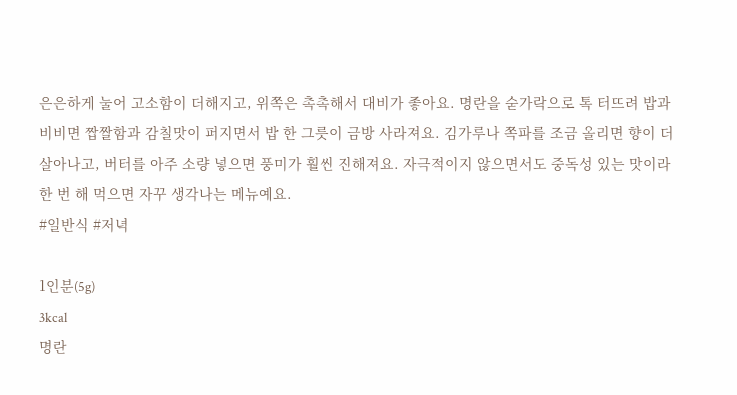은은하게 눌어 고소함이 더해지고, 위쪽은 촉촉해서 대비가 좋아요. 명란을 숟가락으로 톡 터뜨려 밥과 비비면 짭짤함과 감칠맛이 퍼지면서 밥 한 그릇이 금방 사라져요. 김가루나 쪽파를 조금 올리면 향이 더 살아나고, 버터를 아주 소량 넣으면 풍미가 훨씬 진해져요. 자극적이지 않으면서도 중독성 있는 맛이라 한 번 해 먹으면 자꾸 생각나는 메뉴예요.
#일반식 #저녁

1인분(5g)
3kcal
명란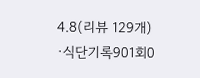4.8(리뷰 129개)
·식단기록901회0